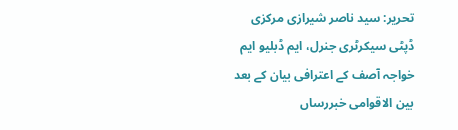تحریر: سید ناصر شیرازی مرکزی ڈپٹی سیکرٹری جنرل، ایم ڈبلیو ایم
خواجہ آصف کے اعترافی بیان کے بعد بین الاقوامی خبررساں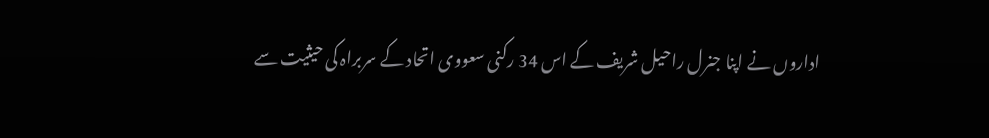اداروں نے اپنا جنرل راحیل شریف کے اس 34 رکنی سعووی اتحاد کے سربراہ کی حیثیت سے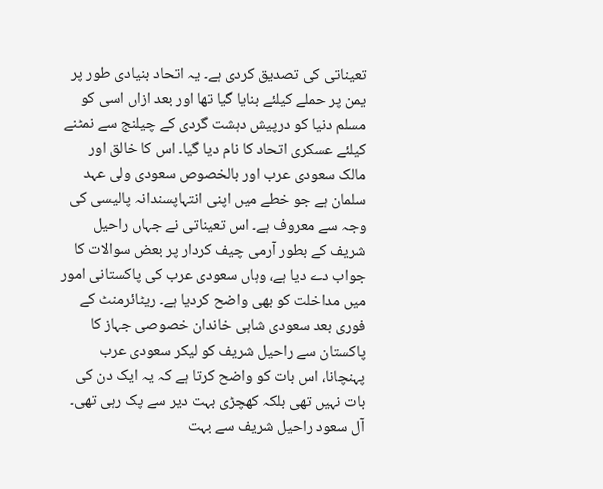تعیناتی کی تصدیق کردی ہے۔ یہ اتحاد بنیادی طور پر یمن پر حملے کیلئے بنایا گیا تھا اور بعد ازاں اسی کو مسلم دنیا کو درپیش دہشت گردی کے چیلنج سے نمٹنے کیلئے عسکری اتحاد کا نام دیا گیا۔ اس کا خالق اور مالک سعودی عرب اور بالخصوص سعودی ولی عہد سلمان ہے جو خطے میں اپنی انتہاپسندانہ پالیسی کی وجہ سے معروف ہے۔ اس تعیناتی نے جہاں راحیل شریف کے بطور آرمی چیف کردار پر بعض سوالات کا جواب دے دیا ہے، وہاں سعودی عرب کی پاکستانی امور میں مداخلت کو بھی واضح کردیا ہے۔ ریٹائرمنٹ کے فوری بعد سعودی شاہی خاندان خصوصی جہاز کا پاکستان سے راحیل شریف کو لیکر سعودی عرب پہنچانا، اس بات کو واضح کرتا ہے کہ یہ ایک دن کی بات نہیں تھی بلکہ کھچڑی بہت دیر سے پک رہی تھی۔ آل سعود راحیل شریف سے بہت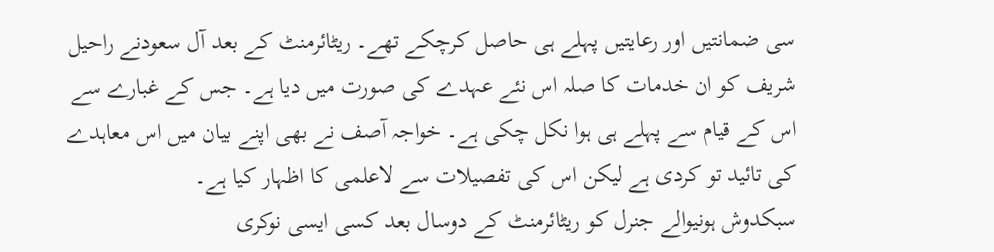سی ضمانتیں اور رعایتیں پہلے ہی حاصل کرچکے تھے۔ ریٹائرمنٹ کے بعد آل سعودنے راحیل شریف کو ان خدمات کا صلہ اس نئے عہدے کی صورت میں دیا ہے۔ جس کے غبارے سے اس کے قیام سے پہلے ہی ہوا نکل چکی ہے۔ خواجہ آصف نے بھی اپنے بیان میں اس معاہدے کی تائید تو کردی ہے لیکن اس کی تفصیلات سے لاعلمی کا اظہار کیا ہے۔
سبکدوش ہونیوالے جنرل کو ریٹائرمنٹ کے دوسال بعد کسی ایسی نوکری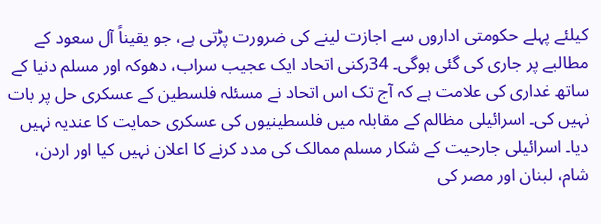کیلئے پہلے حکومتی اداروں سے اجازت لینے کی ضرورت پڑتی ہے، جو یقیناً آل سعود کے مطالبے پر جاری کی گئی ہوگی۔ 34رکنی اتحاد ایک عجیب سراب، دھوکہ اور مسلم دنیا کے ساتھ غداری کی علامت ہے کہ آج تک اس اتحاد نے مسئلہ فلسطین کے عسکری حل پر بات نہیں کی۔ اسرائیلی مظالم کے مقابلہ میں فلسطینیوں کی عسکری حمایت کا عندیہ نہیں دیا۔ اسرائیلی جارحیت کے شکار مسلم ممالک کی مدد کرنے کا اعلان نہیں کیا اور اردن، شام، لبنان اور مصر کی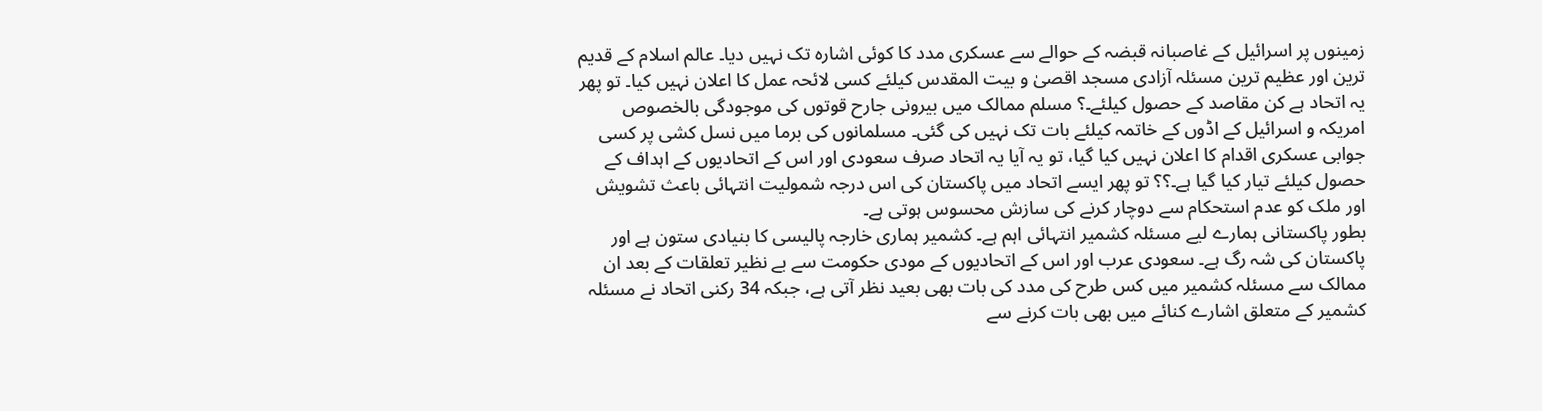زمینوں پر اسرائیل کے غاصبانہ قبضہ کے حوالے سے عسکری مدد کا کوئی اشارہ تک نہیں دیا۔ عالم اسلام کے قدیم ترین اور عظیم ترین مسئلہ آزادی مسجد اقصیٰ و بیت المقدس کیلئے کسی لائحہ عمل کا اعلان نہیں کیا۔ تو پھر یہ اتحاد ہے کن مقاصد کے حصول کیلئے۔؟ مسلم ممالک میں بیرونی جارح قوتوں کی موجودگی بالخصوص امریکہ و اسرائیل کے اڈوں کے خاتمہ کیلئے بات تک نہیں کی گئی۔ مسلمانوں کی برما میں نسل کشی پر کسی جوابی عسکری اقدام کا اعلان نہیں کیا گیا، تو یہ آیا یہ اتحاد صرف سعودی اور اس کے اتحادیوں کے اہداف کے حصول کیلئے تیار کیا گیا ہے۔؟؟ تو پھر ایسے اتحاد میں پاکستان کی اس درجہ شمولیت انتہائی باعث تشویش اور ملک کو عدم استحکام سے دوچار کرنے کی سازش محسوس ہوتی ہے۔
بطور پاکستانی ہمارے لیے مسئلہ کشمیر انتہائی اہم ہے۔ کشمیر ہماری خارجہ پالیسی کا بنیادی ستون ہے اور پاکستان کی شہ رگ ہے۔ سعودی عرب اور اس کے اتحادیوں کے مودی حکومت سے بے نظیر تعلقات کے بعد ان ممالک سے مسئلہ کشمیر میں کس طرح کی مدد کی بات بھی بعید نظر آتی ہے، جبکہ 34 رکنی اتحاد نے مسئلہ کشمیر کے متعلق اشارے کنائے میں بھی بات کرنے سے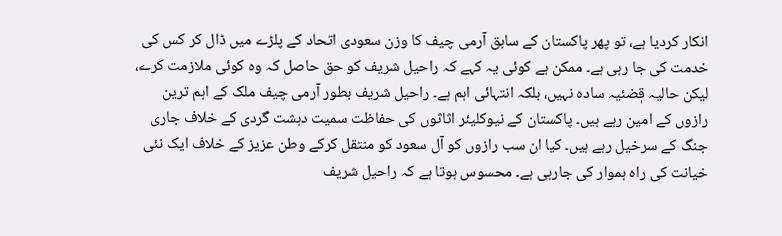انکار کردیا ہے، تو پھر پاکستان کے سابق آرمی چیف کا وزن سعودی اتحاد کے پلڑے میں ڈال کر کس کی خدمت کی جا رہی ہے۔ ممکن ہے کوئی یہ کہے کہ راحیل شریف کو حق حاصل کہ وہ کوئی ملازمت کرے، لیکن حالیہ قٖضئیہ سادہ نہیں، بلکہ انتہائی اہم ہے۔ راحیل شریف بطور آرمی چیف ملک کے اہم ترین رازوں کے امین رہے ہیں۔ پاکستان کے نیوکلیئر اثاثوں کی حفاظت سمیت دہشت گردی کے خلاف جاری جنگ کے سرخیل رہے ہیں۔ کیا ان سب رازوں کو آل سعود کو منتقل کرکے وطن عزیز کے خلاف ایک نئی خیانت کی راہ ہموار کی جارہی ہے۔ محسوس ہوتا ہے کہ راحیل شریف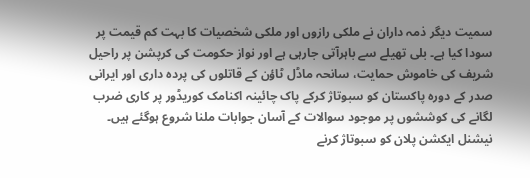سمیت دیگر ذمہ داران نے ملکی رازوں اور ملکی شخصیات کا بہت کم قیمت پر سودا کیا ہے۔ بلی تھیلے سے باہرآتی جارہی ہے اور نواز حکومت کی کرپشن پر راحیل شریف کی خاموش حمایت، سانحہ ماڈل ٹاؤن کے قاتلوں کی پردہ داری اور ایرانی صدر کے دورہ پاکستان کو سبوتاژ کرکے پاک چائینہ اکنامک کوریڈور پر کاری ضرب لگانے کی کوششوں پر موجود سوالات کے آسان جوابات ملنا شروع ہوگئے ہیں۔ نیشنل ایکشن پلان کو سبوتاژ کرنے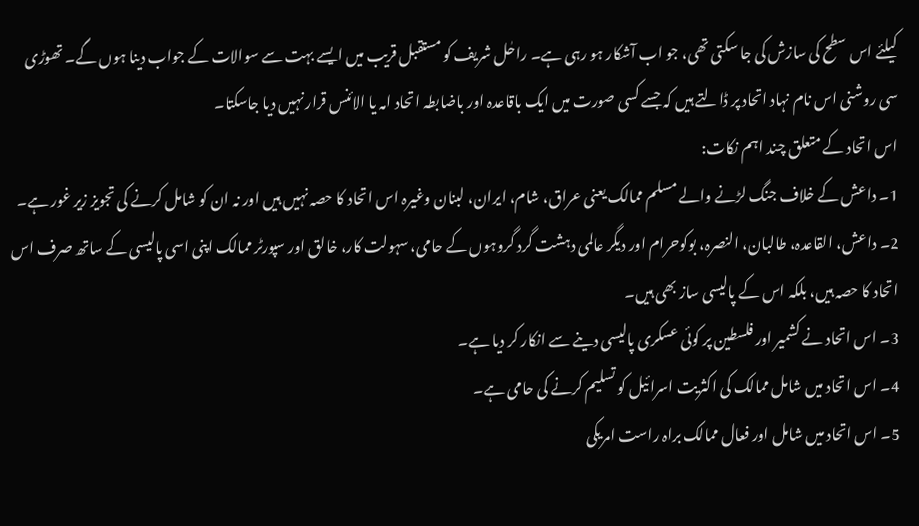کیلئے اس سطح کی سازش کی جا سکتی تھی، جو اب آشکار ہو رہی ہے۔ راحٰل شریف کو مستقبل قریب میں ایسے بہت سے سوالات کے جواب دینا ہوں گے۔ تھوڑی سی روشنی اس نام نہاد اتحاد پر ڈالتے ہیں کہ جسے کسی صورت میں ایک باقاعدہ اور باضابطہ اتحاد امہ یا الائنس قرار نہیں دیا جاسکتا۔
اس اتحاد کے متعلق چند اہم نکات:
1۔ داعش کے خلاف جنگ لڑنے والے مسلم ممالک یعنی عراق، شام، ایران، لبنان وغیرہ اس اتحاد کا حصہ نہیں ہیں اور نہ ان کو شامل کرنے کی تجویز زیر غور ہے۔
2۔ داعش، القاعدہ، طالبان، النصرہ، بوکوحرام اور دیگر عالمی دہشت گرد گروہوں کے حامی، سہولت کار، خالق اور سپورٹر ممالک اپنی اسی پالیسی کے ساتھ صرف اس اتحاد کا حصہ ہیں، بلکہ اس کے پالیسی ساز بھی ہیں۔
3۔ اس اتحاد نے کشمیر اور فلسطین پر کوئی عسکری پالیسی دینے سے انکار کر دیا ہے۔
4۔ اس اتحاد میں شامل ممالک کی اکثریت اسرائیل کو تسلیم کرنے کی حامی ہے۔
5۔ اس اتحاد میں شامل اور فعال ممالک براہ راست امریکی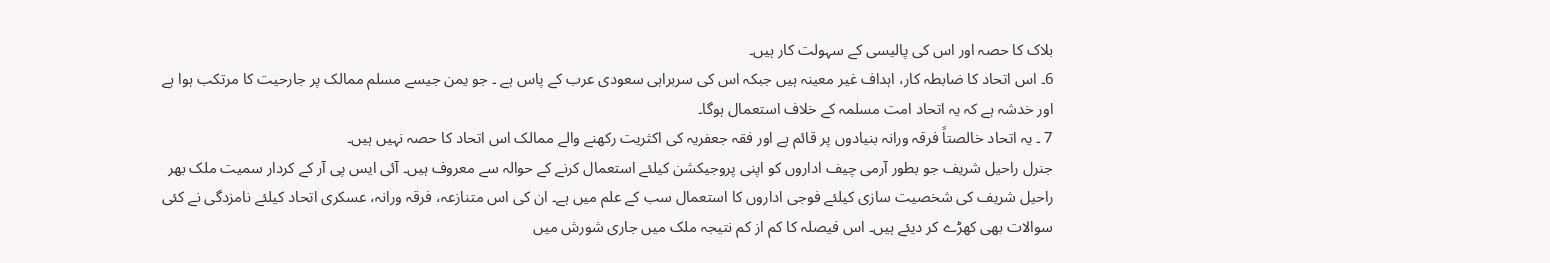بلاک کا حصہ اور اس کی پالیسی کے سہولت کار ہیں۔
6۔ اس اتحاد کا ضابطہ کار، اہداف غیر معینہ ہیں جبکہ اس کی سربراہی سعودی عرب کے پاس ہے ۔ جو یمن جیسے مسلم ممالک پر جارحیت کا مرتکب ہوا ہے اور خدشہ ہے کہ یہ اتحاد امت مسلمہ کے خلاف استعمال ہوگا۔
7 ۔ یہ اتحاد خالصتاً فرقہ ورانہ بنیادوں پر قائم ہے اور فقہ جعفریہ کی اکثریت رکھنے والے ممالک اس اتحاد کا حصہ نہیں ہیں۔
جنرل راحیل شریف جو بطور آرمی چیف اداروں کو اپنی پروجیکشن کیلئے استعمال کرنے کے حوالہ سے معروف ہیں۔ آئی ایس پی آر کے کردار سمیت ملک بھر راحیل شریف کی شخصیت سازی کیلئے فوجی اداروں کا استعمال سب کے علم میں ہے۔ ان کی اس متنازعہ، فرقہ ورانہ، عسکری اتحاد کیلئے نامزدگی نے کئی سوالات بھی کھڑے کر دیئے ہیں۔ اس فیصلہ کا کم از کم نتیجہ ملک میں جاری شورش میں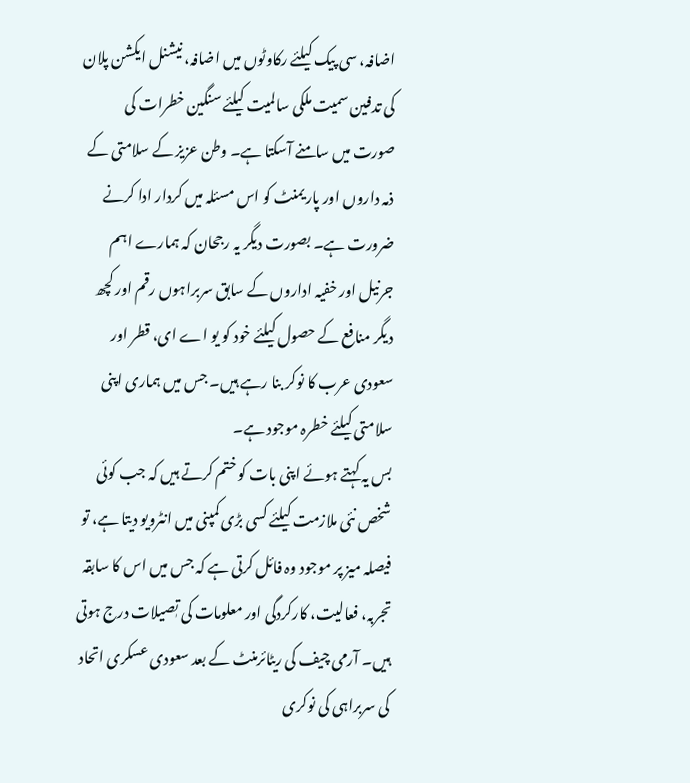اضافہ، سی پیک کیلئے رکاوٹوں میں اضافہ، نیشنل ایکشن پلان کی تدفین سمیت ملکی سالمیت کیلئے سنگین خطرات کی صورت میں سامنے آسکتا ہے۔ وطن عزیز کے سلامتی کے ذمہ داروں اور پاریمنٹ کو اس مسئلہ میں کردار ادا کرنے ضرورت ہے۔ بصورت دیگر یہ رجحان کہ ہمارے اہم جرنیل اور خفیہ اداروں کے سابق سربراہوں رقم اور کچھ دیگر منافع کے حصول کیلئے خود کو یو اے ای، قطر اور سعودی عرب کا نوکر بنا رہے ہیں۔ جس میں ہماری اپنی سلامتی کیلئے خطرہ موجود ہے۔
بس یہ کہتے ہوئے اپنی بات کو ختم کرتے ہیں کہ جب کوئی شخص نئی ملازمت کیلئے کسی بڑی کمپنی میں انٹرویو دیتا ہے، تو فیصلہ میز پر موجود وہ فائل کرتی ہے کہ جس میں اس کا سابقہ تجربہ، فعالیت، کارکردگی اور معلومات کی تٖصیلات درج ہوتی ہیں۔ آرمی چیف کی ریٹائرمنٹ کے بعد سعودی عسکری اتحاد کی سربراہی کی نوکری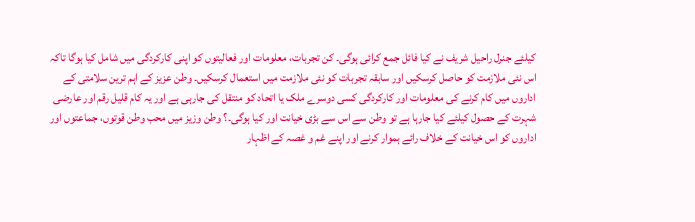کیلئے جنرل راحیل شریف نے کیا فائل جمع کرائی ہوگی۔ کن تجربات، معلومات اور فعالیتوں کو اپنی کارکردگی میں شامل کیا ہوگا تاکہ اس نئی ملازمت کو حاصل کرسکیں اور سابقہ تجربات کو نئی ملازمت میں استعمال کرسکیں۔ وطن عزیز کے اہم ترین سلامتی کے اداروں میں کام کرنے کی معلومات اور کارکردگی کسی دوسرے ملک یا اتحاد کو منتقل کی جارہی ہے اور یہ کام قلیل رقم اور عارضی شہرت کے حصول کیلئے کیا جارہا ہے تو وطن سے اس سے بڑی خیانت اور کیا ہوگی۔؟ وطن وزیز میں محب وطن قوتوں، جماعتوں اور اداروں کو اس خیانت کے خلاف رائے ہموار کرنے اور اپنے غم و غصہ کے اظہار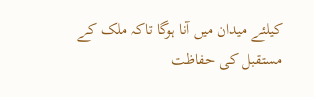کیلئے میدان میں آنا ہوگا تاکہ ملک کے مستقبل کی حفاظت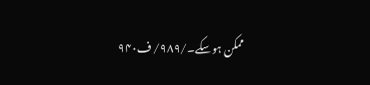ممکن ہوسکے۔/۹۸۹/ ف۹۴۰